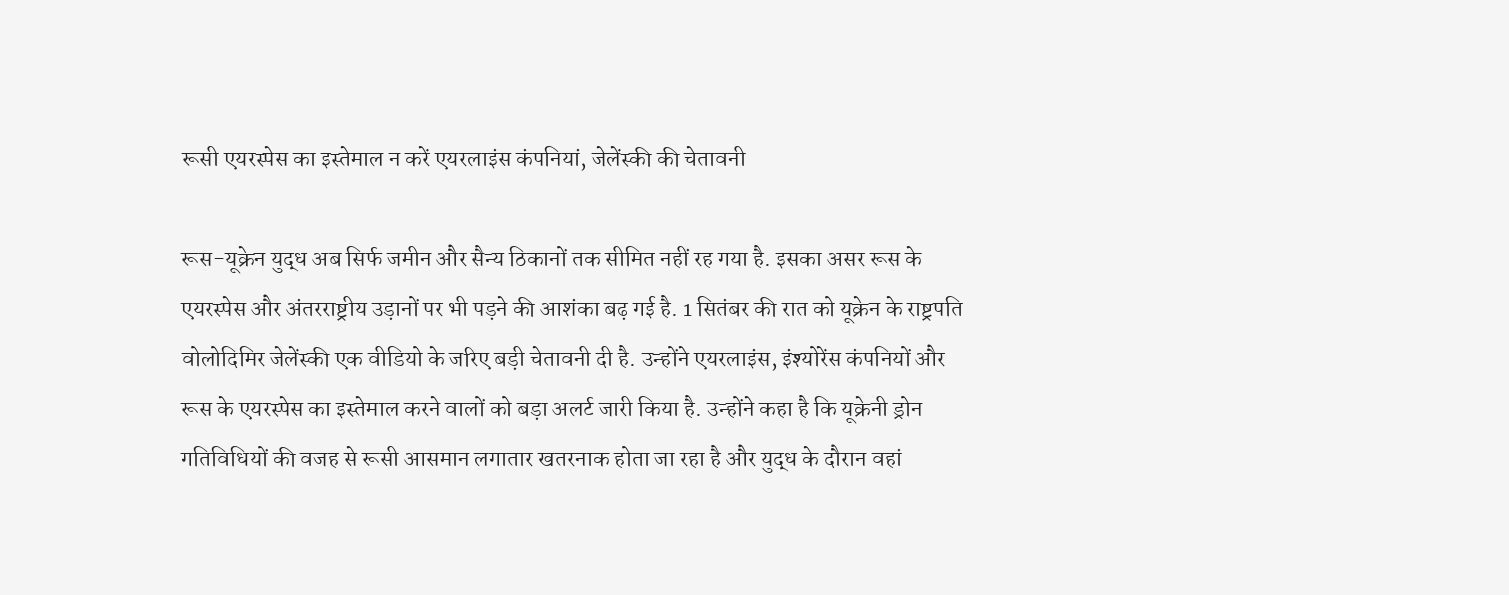रूसी एयरस्पेस का इस्तेमाल न करें एयरलाइंस कंपनियां, जेलेंस्की की चेतावनी

रूस-यूक्रेन युद्ध अब सिर्फ जमीन और सैन्य ठिकानों तक सीमित नहीं रह गया है. इसका असर रूस के एयरस्पेस और अंतरराष्ट्रीय उड़ानों पर भी पड़ने की आशंका बढ़ गई है. 1 सितंबर की रात को यूक्रेन के राष्ट्रपति वोलोदिमिर जेलेंस्की एक वीडियो के जरिए बड़ी चेतावनी दी है. उन्होंने एयरलाइंस, इंश्योरेंस कंपनियों और रूस के एयरस्पेस का इस्तेमाल करने वालों को बड़ा अलर्ट जारी किया है. उन्होंने कहा है कि यूक्रेनी ड्रोन गतिविधियों की वजह से रूसी आसमान लगातार खतरनाक होता जा रहा है और युद्ध के दौरान वहां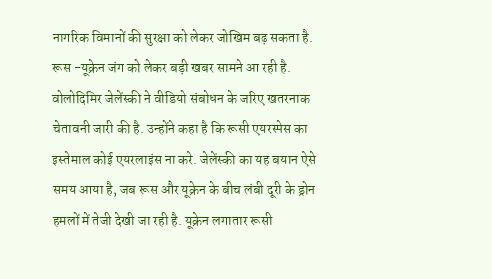नागरिक विमानों की सुरक्षा को लेकर जोखिम बढ़ सकता है.
रूस -यूक्रेन जंग को लेकर बड़ी खबर सामने आ रही है. वोलोदिमिर जेलेंस्की ने वीडियो संबोधन के जरिए खतरनाक चेतावनी जारी की है. उन्होंने कहा है कि रूसी एयरस्पेस का इस्तेमाल कोई एयरलाइंस ना करे. जेलेंस्की का यह बयान ऐसे समय आया है, जब रूस और यूक्रेन के बीच लंबी दूरी के ड्रोन हमलों में तेजी देखी जा रही है. यूक्रेन लगातार रूसी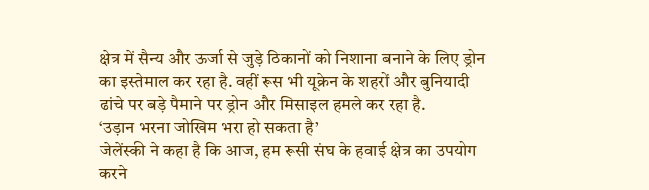क्षेत्र में सैन्य और ऊर्जा से जुड़े ठिकानों को निशाना बनाने के लिए ड्रोन का इस्तेमाल कर रहा है. वहीं रूस भी यूक्रेन के शहरों और बुनियादी ढांचे पर बड़े पैमाने पर ड्रोन और मिसाइल हमले कर रहा है.
‘उड़ान भरना जोखिम भरा हो सकता है’
जेलेंस्की ने कहा है कि आज, हम रूसी संघ के हवाई क्षेत्र का उपयोग करने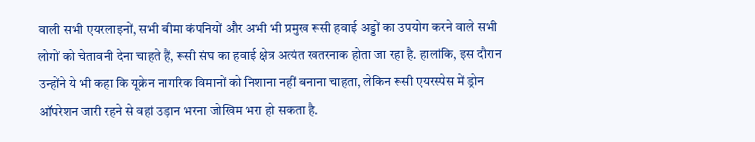वाली सभी एयरलाइनों, सभी बीमा कंपनियों और अभी भी प्रमुख रूसी हवाई अड्डों का उपयोग करने वाले सभी लोगों को चेतावनी देना चाहते हैं, रूसी संघ का हवाई क्षेत्र अत्यंत खतरनाक होता जा रहा है. हालांकि, इस दौरान उन्होंने ये भी कहा कि यूक्रेन नागरिक विमानों को निशाना नहीं बनाना चाहता, लेकिन रूसी एयरस्पेस में ड्रोन ऑपरेशन जारी रहने से वहां उड़ान भरना जोखिम भरा हो सकता है.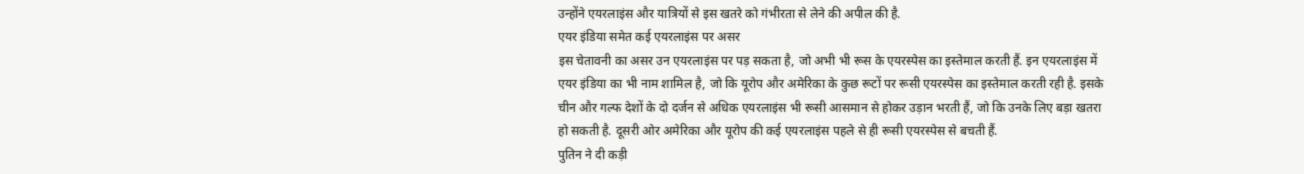उन्होंने एयरलाइंस और यात्रियों से इस खतरे को गंभीरता से लेने की अपील की है.
एयर इंडिया समेत कई एयरलाइंस पर असर
इस चेतावनी का असर उन एयरलाइंस पर पड़ सकता है, जो अभी भी रूस के एयरस्पेस का इस्तेमाल करती हैं. इन एयरलाइंस में एयर इंडिया का भी नाम शामिल है, जो कि यूरोप और अमेरिका के कुछ रूटों पर रूसी एयरस्पेस का इस्तेमाल करती रही है. इसके चीन और गल्फ देशों के दो दर्जन से अधिक एयरलाइंस भी रूसी आसमान से होकर उड़ान भरती हैं, जो कि उनके लिए बड़ा खतरा हो सकती है. दूसरी ओर अमेरिका और यूरोप की कई एयरलाइंस पहले से ही रूसी एयरस्पेस से बचती हैं.
पुतिन ने दी कड़ी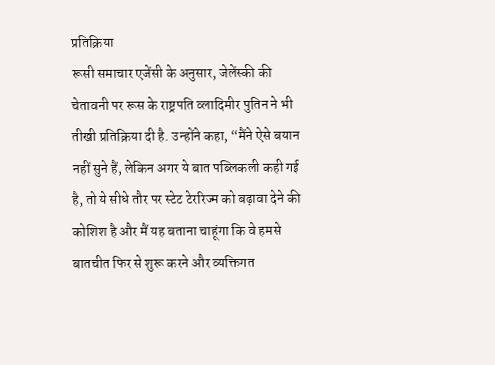प्रतिक्रिया
रूसी समाचार एजेंसी के अनुसार, जेलेंस्की की चेतावनी पर रूस के राष्ट्रपति व्लादिमीर पुतिन ने भी तीखी प्रतिक्रिया दी है. उन्होंने कहा, “मैंने ऐसे बयान नहीं सुने हैं, लेकिन अगर ये बात पब्लिकली कही गई है, तो ये सीधे तौर पर स्टेट टेररिज्म को बढ़ावा देने की कोशिश है और मैं यह बताना चाहूंगा कि वे हमसे बातचीत फिर से शुरू करने और व्यक्तिगत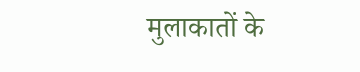मुलाकातों के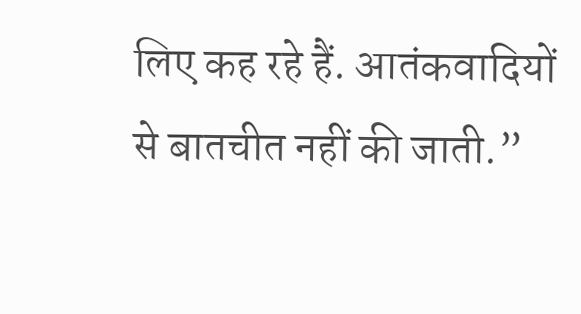लिए कह रहे हैं. आतंकवादियों से बातचीत नहीं की जाती.”